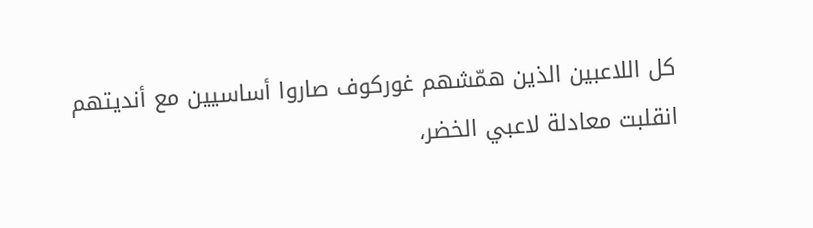كل اللاعبين الذين همّشهم غوركوف صاروا أساسيين مع أنديتهم
انقلبت معادلة لاعبي الخضر،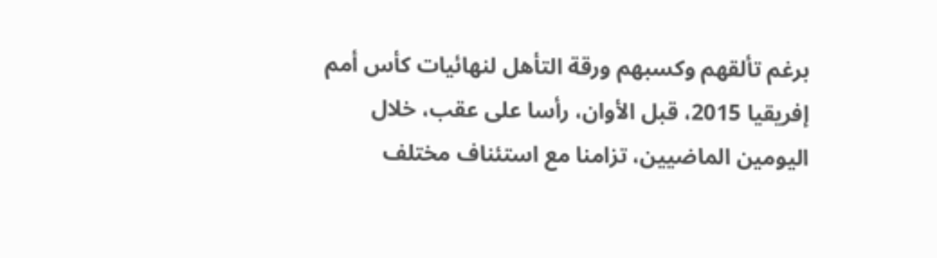برغم تألقهم وكسبهم ورقة التأهل لنهائيات كأس أمم إفريقيا 2015، قبل الأوان، رأسا على عقب، خلال اليومين الماضيين، تزامنا مع استئناف مختلف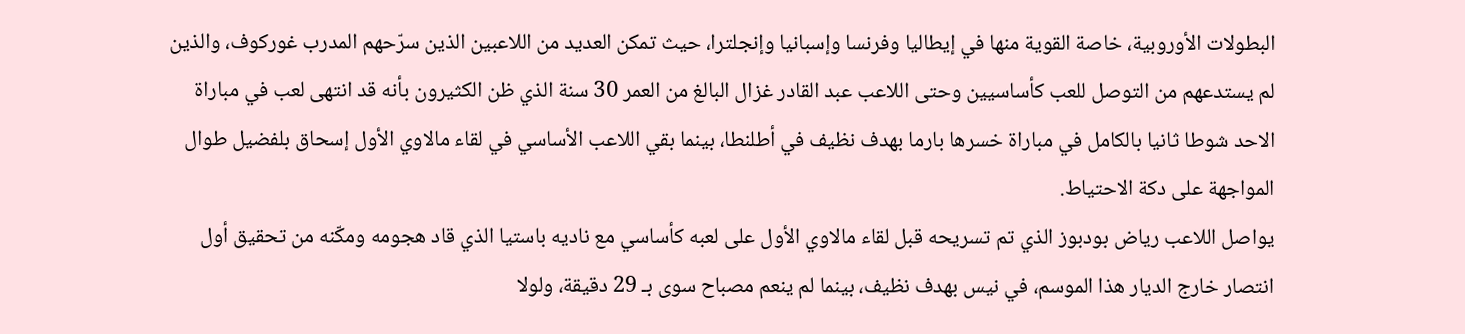البطولات الأوروبية، خاصة القوية منها في إيطاليا وفرنسا وإسبانيا وإنجلترا، حيث تمكن العديد من اللاعبين الذين سرّحهم المدرب غوركوف، والذين لم يستدعهم من التوصل للعب كأساسيين وحتى اللاعب عبد القادر غزال البالغ من العمر 30 سنة الذي ظن الكثيرون بأنه قد انتهى لعب في مباراة الاحد شوطا ثانيا بالكامل في مباراة خسرها بارما بهدف نظيف في أطلنطا، بينما بقي اللاعب الأساسي في لقاء مالاوي الأول إسحاق بلفضيل طوال المواجهة على دكة الاحتياط.
يواصل اللاعب رياض بودبوز الذي تم تسريحه قبل لقاء مالاوي الأول على لعبه كأساسي مع ناديه باستيا الذي قاد هجومه ومكّنه من تحقيق أول انتصار خارج الديار هذا الموسم، في نيس بهدف نظيف، بينما لم ينعم مصباح سوى بـ 29 دقيقة، ولولا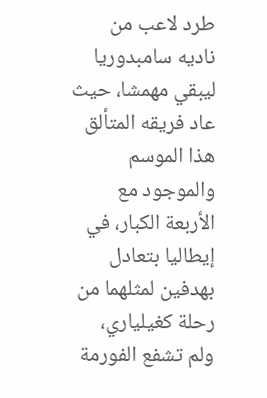طرد لاعب من ناديه سامبدوريا ليبقي مهمشا، حيث عاد فريقه المتألق هذا الموسم والموجود مع الأربعة الكبار، في إيطاليا بتعادل بهدفين لمثلهما من رحلة كغيلياري، ولم تشفع الفورمة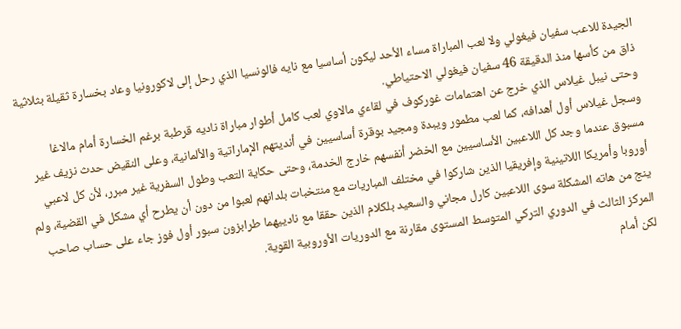الجيدة للاعب سفيان فيغولي ولا لعب المباراة مساء الأحد ليكون أساسيا مع نايه فالونسيا الذي رحل إلى لاكورونيا وعاد بخسارة ثقيلة بثلاثية ذاق من كأسها منذ الدقيقة 46 سفيان فيغولي الاحتياطي.
وحتى نيبل غيلاس الذي خرج عن اهتمامات غوركوف في لقاءي مالاوي لعب كامل أطوار مباراة ناديه قرطبة برغم الخسارة أمام مالاغا وسجل غيلاس أول أهدافه، كما لعب مطمور ويبدة ومجيد بوقرة أساسيين في أنديتهم الإماراتية والألمانية، وعلى النقيض حدث نزيف غير مسبوق عندما وجد كل اللاعبين الأساسيين مع الخضر أنفسهم خارج الخدمة، وحتى حكاية التعب وطول السفرية غير مبرر، لأن كل لاعبي أوروبا وأمريكا اللاتينية وإفريقيا الذين شاركوا في مختلف المباريات مع منتخبات بلدانهم لعبوا من دون أن يطرح أي مشكل في القضية، ولم ينج من هاته المشكلة سوى اللاعبين كارل مجاني والسعيد بلكلام الذين حققا مع نادييهما طرابزون سبور أول فوز جاء على حساب صاحب المركز الثالث في الدوري التركي المتوسط المستوى مقارنة مع الدوريات الأوروبية القوية.
لكن أمام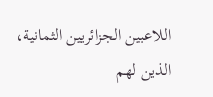اللاعبين الجزائريين الثمانية، الذين لهم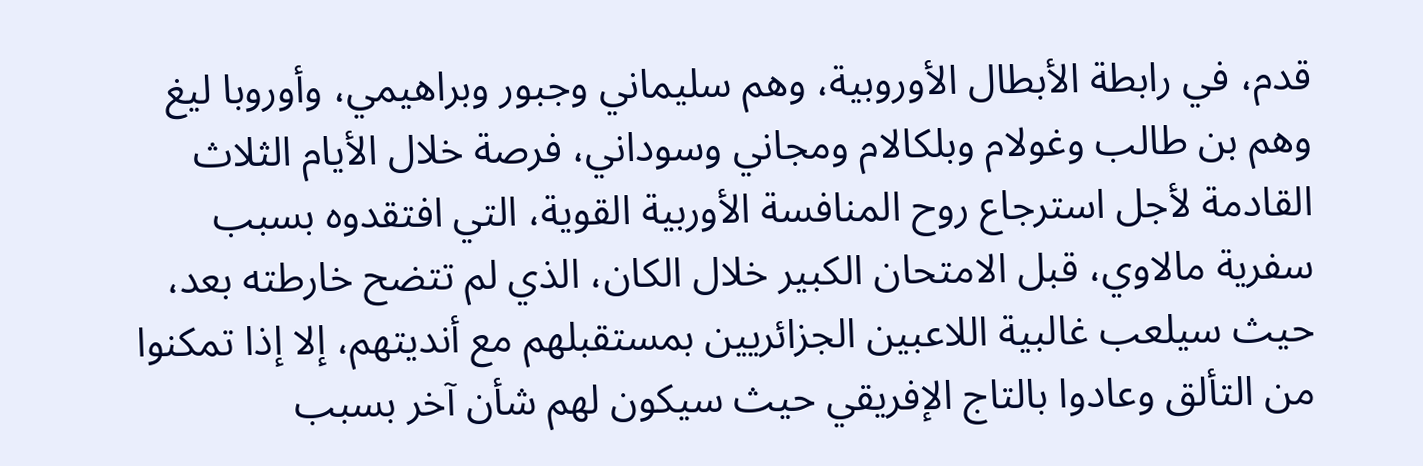قدم، في رابطة الأبطال الأوروبية، وهم سليماني وجبور وبراهيمي، وأوروبا ليغ وهم بن طالب وغولام وبلكالام ومجاني وسوداني، فرصة خلال الأيام الثلاث القادمة لأجل استرجاع روح المنافسة الأوربية القوية، التي افتقدوه بسبب سفرية مالاوي، قبل الامتحان الكبير خلال الكان، الذي لم تتضح خارطته بعد، حيث سيلعب غالبية اللاعبين الجزائريين بمستقبلهم مع أنديتهم، إلا إذا تمكنوا من التألق وعادوا بالتاج الإفريقي حيث سيكون لهم شأن آخر بسبب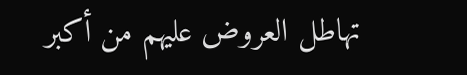تهاطل العروض عليهم من أكبر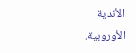الأندية الأوروبية.